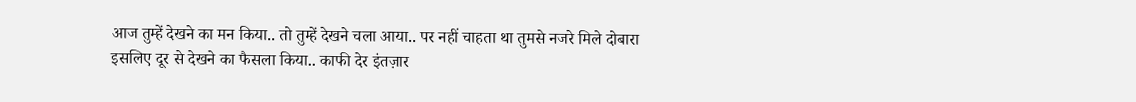आज तुम्हें देखने का मन किया.. तो तुम्हें देखने चला आया.. पर नहीं चाहता था तुमसे नजरे मिले दोबारा इसलिए दूर से देखने का फैसला किया.. काफी देर इंतज़ार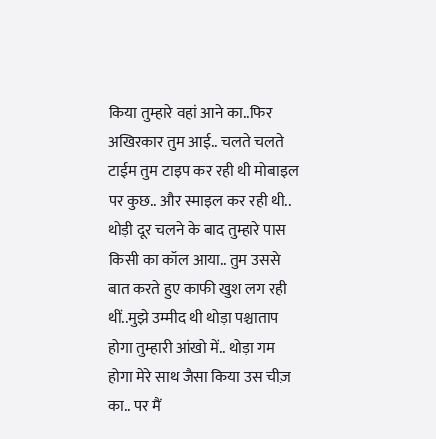किया तुम्हारे वहां आने का..फिर अखिरकार तुम आई.. चलते चलते टाईम तुम टाइप कर रही थी मोबाइल पर कुछ.. और स्माइल कर रही थी.. थोड़ी दूर चलने के बाद तुम्हारे पास किसी का कॉल आया.. तुम उससे बात करते हुए काफी खुश लग रही थीं..मुझे उम्मीद थी थोड़ा पश्चाताप होगा तुम्हारी आंखो में.. थोड़ा गम होगा मेरे साथ जैसा किया उस चीज़ का.. पर मैं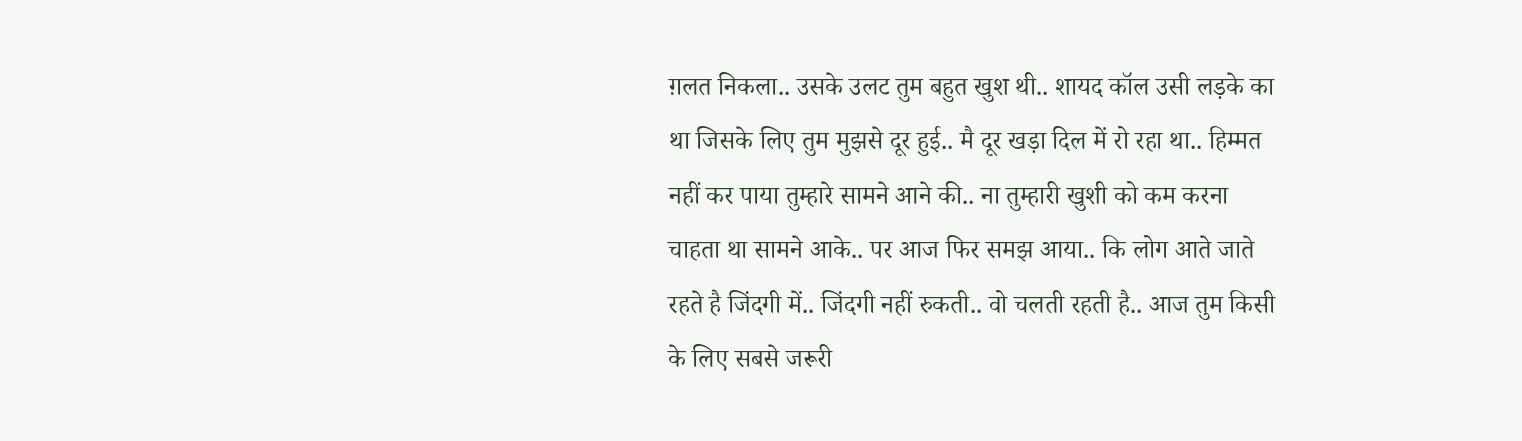ग़लत निकला.. उसके उलट तुम बहुत खुश थी.. शायद कॉल उसी लड़के का था जिसके लिए तुम मुझसे दूर हुई.. मै दूर खड़ा दिल में रो रहा था.. हिम्मत नहीं कर पाया तुम्हारे सामने आने की.. ना तुम्हारी खुशी को कम करना चाहता था सामने आके.. पर आज फिर समझ आया.. कि लोग आते जाते रहते है जिंदगी में.. जिंदगी नहीं रुकती.. वो चलती रहती है.. आज तुम किसी के लिए सबसे जरूरी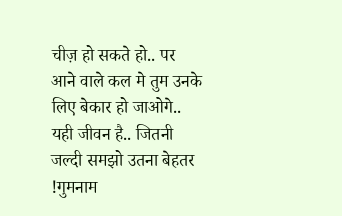चीज़ हो सकते हो.. पर आने वाले कल मे तुम उनके लिए बेकार हो जाओगे.. यही जीवन है.. जितनी जल्दी समझो उतना बेहतर !गुमनाम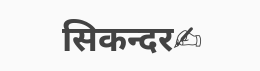सिकन्दर✍